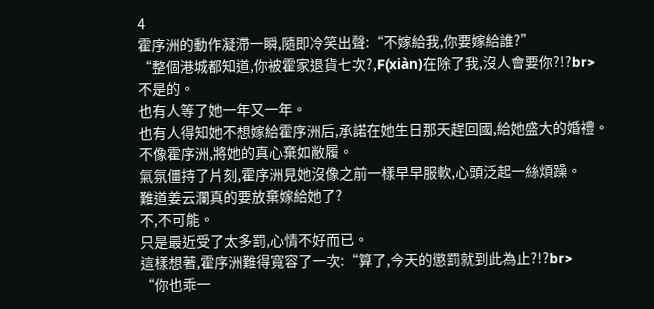4
霍序洲的動作凝滯一瞬,隨即冷笑出聲:“不嫁給我,你要嫁給誰?”
“整個港城都知道,你被霍家退貨七次?,F(xiàn)在除了我,沒人會要你?!?br>
不是的。
也有人等了她一年又一年。
也有人得知她不想嫁給霍序洲后,承諾在她生日那天趕回國,給她盛大的婚禮。
不像霍序洲,將她的真心棄如敝履。
氣氛僵持了片刻,霍序洲見她沒像之前一樣早早服軟,心頭泛起一絲煩躁。
難道姜云瀾真的要放棄嫁給她了?
不,不可能。
只是最近受了太多罰,心情不好而已。
這樣想著,霍序洲難得寬容了一次:“算了,今天的懲罰就到此為止?!?br>
“你也乖一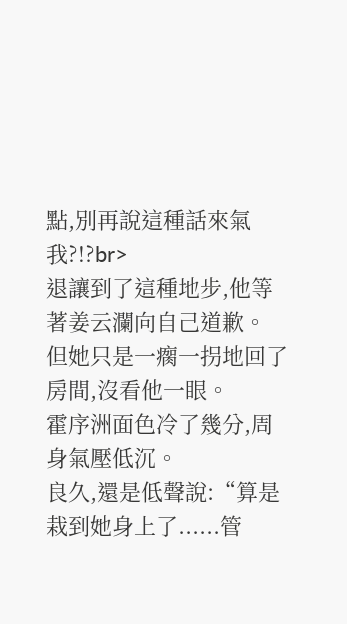點,別再說這種話來氣我?!?br>
退讓到了這種地步,他等著姜云瀾向自己道歉。
但她只是一瘸一拐地回了房間,沒看他一眼。
霍序洲面色冷了幾分,周身氣壓低沉。
良久,還是低聲說:“算是栽到她身上了......管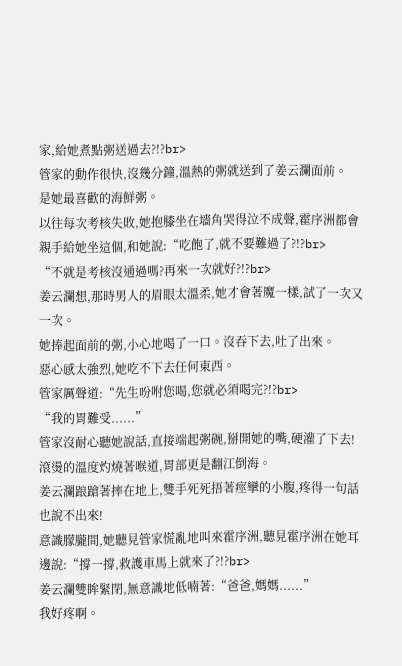家,給她煮點粥送過去?!?br>
管家的動作很快,沒幾分鐘,溫熱的粥就送到了姜云瀾面前。
是她最喜歡的海鮮粥。
以往每次考核失敗,她抱膝坐在墻角哭得泣不成聲,霍序洲都會親手給她坐這個,和她說:“吃飽了,就不要難過了?!?br>
“不就是考核沒通過嗎?再來一次就好?!?br>
姜云瀾想,那時男人的眉眼太溫柔,她才會著魔一樣,試了一次又一次。
她捧起面前的粥,小心地喝了一口。沒吞下去,吐了出來。
惡心感太強烈,她吃不下去任何東西。
管家厲聲道:“先生吩咐您喝,您就必須喝完?!?br>
“我的胃難受......”
管家沒耐心聽她說話,直接端起粥碗,掰開她的嘴,硬灌了下去!
滾燙的溫度灼燒著喉道,胃部更是翻江倒海。
姜云瀾踉蹌著摔在地上,雙手死死捂著痙攣的小腹,疼得一句話也說不出來!
意識朦朧間,她聽見管家慌亂地叫來霍序洲,聽見霍序洲在她耳邊說:“撐一撐,救護車馬上就來了?!?br>
姜云瀾雙眸緊閉,無意識地低喃著:“爸爸,媽媽......”
我好疼啊。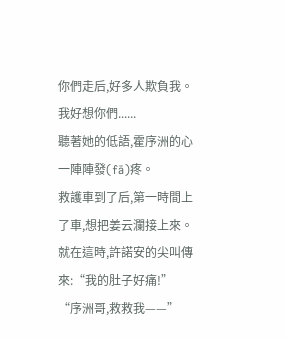你們走后,好多人欺負我。
我好想你們......
聽著她的低語,霍序洲的心一陣陣發(fā)疼。
救護車到了后,第一時間上了車,想把姜云瀾接上來。
就在這時,許諾安的尖叫傳來:“我的肚子好痛!”
“序洲哥,救救我——”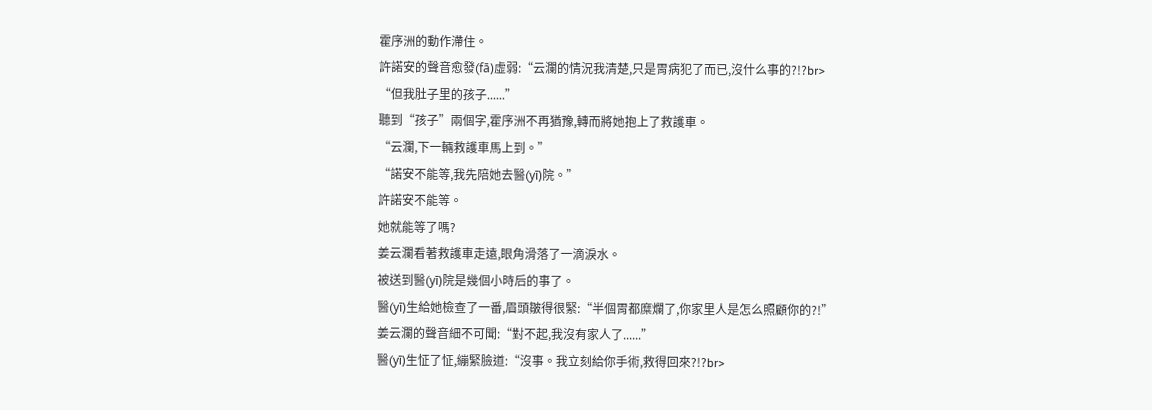霍序洲的動作滯住。
許諾安的聲音愈發(fā)虛弱:“云瀾的情況我清楚,只是胃病犯了而已,沒什么事的?!?br>
“但我肚子里的孩子......”
聽到“孩子”兩個字,霍序洲不再猶豫,轉而將她抱上了救護車。
“云瀾,下一輛救護車馬上到。”
“諾安不能等,我先陪她去醫(yī)院。”
許諾安不能等。
她就能等了嗎?
姜云瀾看著救護車走遠,眼角滑落了一滴淚水。
被送到醫(yī)院是幾個小時后的事了。
醫(yī)生給她檢查了一番,眉頭皺得很緊:“半個胃都糜爛了,你家里人是怎么照顧你的?!”
姜云瀾的聲音細不可聞:“對不起,我沒有家人了......”
醫(yī)生怔了怔,繃緊臉道:“沒事。我立刻給你手術,救得回來?!?br>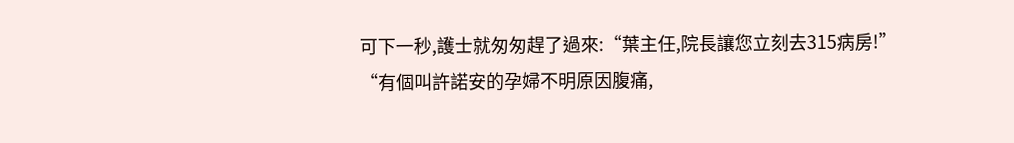可下一秒,護士就匆匆趕了過來:“葉主任,院長讓您立刻去315病房!”
“有個叫許諾安的孕婦不明原因腹痛,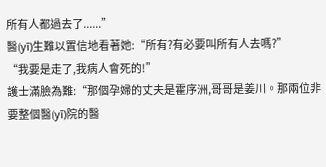所有人都過去了......”
醫(yī)生難以置信地看著她:“所有?有必要叫所有人去嗎?”
“我要是走了,我病人會死的!”
護士滿臉為難:“那個孕婦的丈夫是霍序洲,哥哥是姜川。那兩位非要整個醫(yī)院的醫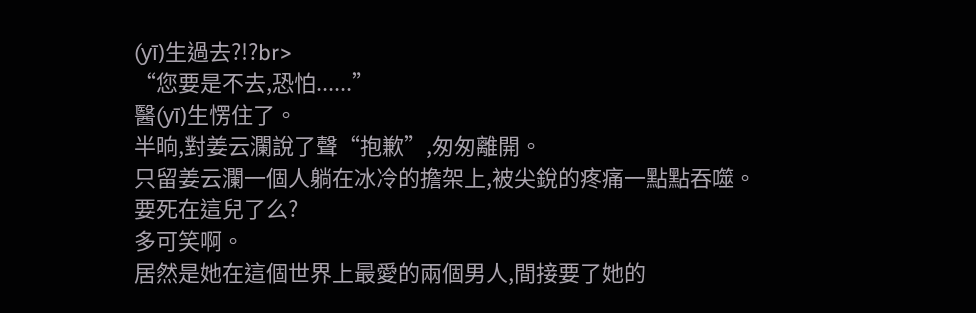(yī)生過去?!?br>
“您要是不去,恐怕......”
醫(yī)生愣住了。
半晌,對姜云瀾說了聲“抱歉”,匆匆離開。
只留姜云瀾一個人躺在冰冷的擔架上,被尖銳的疼痛一點點吞噬。
要死在這兒了么?
多可笑啊。
居然是她在這個世界上最愛的兩個男人,間接要了她的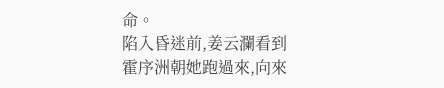命。
陷入昏迷前,姜云瀾看到霍序洲朝她跑過來,向來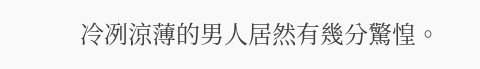冷冽涼薄的男人居然有幾分驚惶。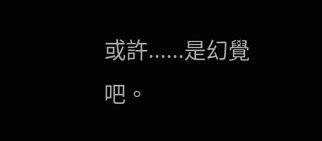或許......是幻覺吧。